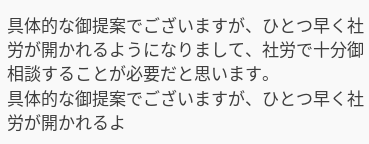具体的な御提案でございますが、ひとつ早く社労が開かれるようになりまして、社労で十分御相談することが必要だと思います。
具体的な御提案でございますが、ひとつ早く社労が開かれるよ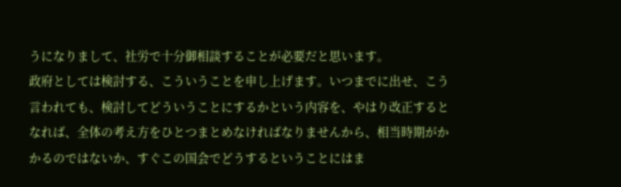うになりまして、社労で十分御相談することが必要だと思います。
政府としては検討する、こういうことを申し上げます。いつまでに出せ、こう言われても、検討してどういうことにするかという内容を、やはり改正するとなれば、全体の考え方をひとつまとめなければなりませんから、相当時期がかかるのではないか、すぐこの国会でどうするということにはま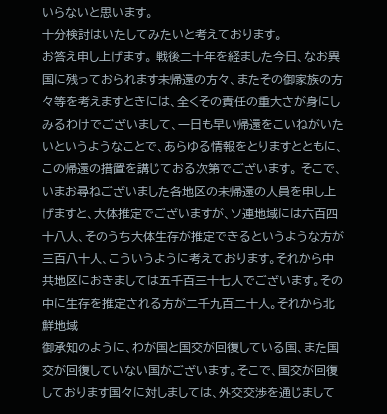いらないと思います。
十分検討はいたしてみたいと考えております。
お答え申し上げます。 戦後二十年を経ました今日、なお異国に残っておられます未帰還の方々、またその御家族の方々等を考えますときには、全くその責任の重大さが身にしみるわけでございまして、一日も早い帰還をこいねがいたいというようなことで、あらゆる情報をとりますとともに、この帰還の措置を講じておる次第でございます。 そこで、いまお尋ねございました各地区の未帰還の人員を申し上げますと、大体推定でございますが、ソ連地域には六百四十八人、そのうち大体生存が推定できるというような方が三百八十人、こういうように考えております。それから中共地区におきましては五千百三十七人でございます。その中に生存を推定される方が二千九百二十人。それから北鮮地域
御承知のように、わが国と国交が回復している国、また国交が回復していない国がございます。そこで、国交が回復しております国々に対しましては、外交交渉を通じまして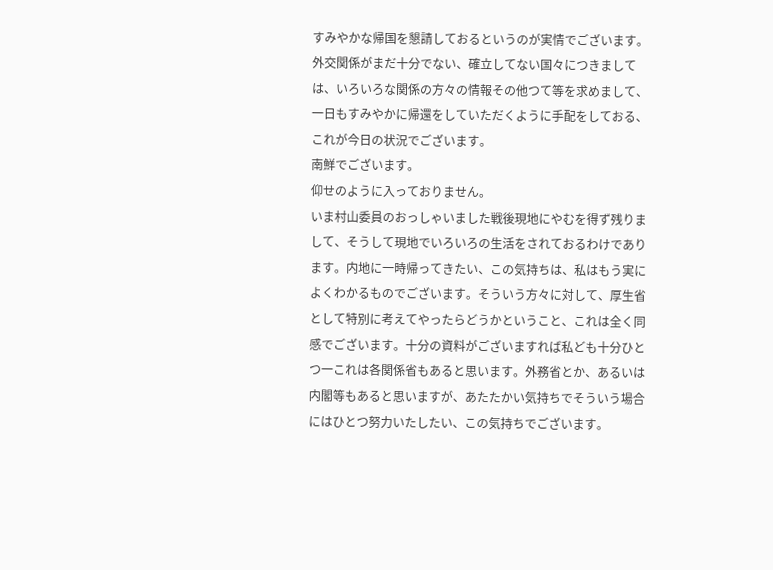すみやかな帰国を懇請しておるというのが実情でございます。外交関係がまだ十分でない、確立してない国々につきましては、いろいろな関係の方々の情報その他つて等を求めまして、一日もすみやかに帰還をしていただくように手配をしておる、これが今日の状況でございます。
南鮮でございます。
仰せのように入っておりません。
いま村山委員のおっしゃいました戦後現地にやむを得ず残りまして、そうして現地でいろいろの生活をされておるわけであります。内地に一時帰ってきたい、この気持ちは、私はもう実によくわかるものでございます。そういう方々に対して、厚生省として特別に考えてやったらどうかということ、これは全く同感でございます。十分の資料がございますれば私ども十分ひとつ一これは各関係省もあると思います。外務省とか、あるいは内閣等もあると思いますが、あたたかい気持ちでそういう場合にはひとつ努力いたしたい、この気持ちでございます。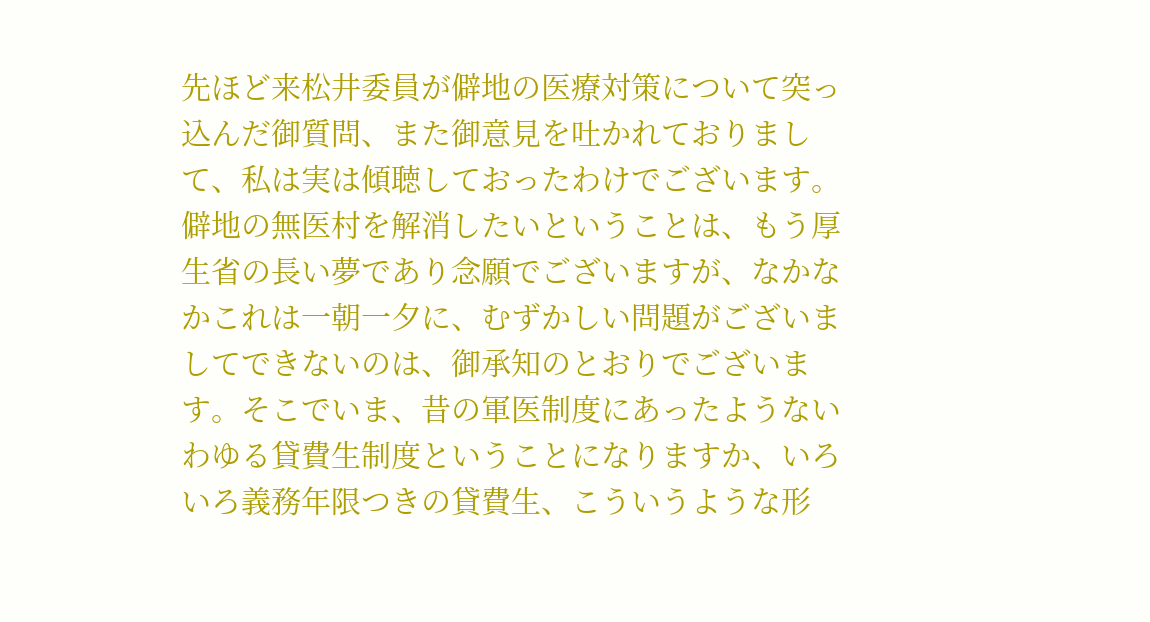先ほど来松井委員が僻地の医療対策について突っ込んだ御質問、また御意見を吐かれておりまして、私は実は傾聴しておったわけでございます。僻地の無医村を解消したいということは、もう厚生省の長い夢であり念願でございますが、なかなかこれは一朝一夕に、むずかしい問題がございましてできないのは、御承知のとおりでございます。そこでいま、昔の軍医制度にあったようないわゆる貸費生制度ということになりますか、いろいろ義務年限つきの貸費生、こういうような形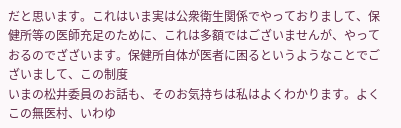だと思います。これはいま実は公衆衛生関係でやっておりまして、保健所等の医師充足のために、これは多額ではございませんが、やっておるのでざざいます。保健所自体が医者に困るというようなことでございまして、この制度
いまの松井委員のお話も、そのお気持ちは私はよくわかります。よくこの無医村、いわゆ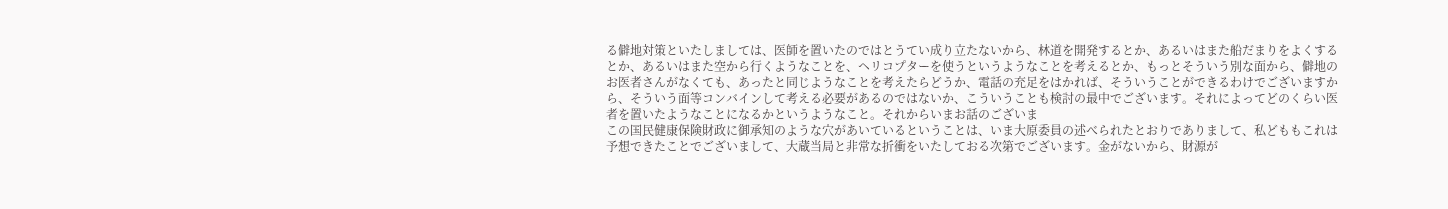る僻地対策といたしましては、医師を置いたのではとうてい成り立たないから、林道を開発するとか、あるいはまた船だまりをよくするとか、あるいはまた空から行くようなことを、ヘリコプターを使うというようなことを考えるとか、もっとそういう別な面から、僻地のお医者さんがなくても、あったと同じようなことを考えたらどうか、電話の充足をはかれば、そういうことができるわけでございますから、そういう面等コンバインして考える必要があるのではないか、こういうことも検討の最中でございます。それによってどのくらい医者を置いたようなことになるかというようなこと。それからいまお話のございま
この国民健康保険財政に御承知のような穴があいているということは、いま大原委員の述べられたとおりでありまして、私どももこれは予想できたことでございまして、大蔵当局と非常な折衝をいたしておる次第でございます。金がないから、財源が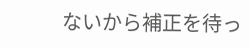ないから補正を待っ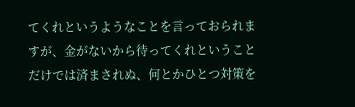てくれというようなことを言っておられますが、金がないから待ってくれということだけでは済まされぬ、何とかひとつ対策を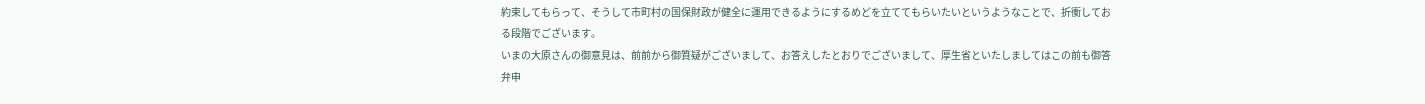約束してもらって、そうして市町村の国保財政が健全に運用できるようにするめどを立ててもらいたいというようなことで、折衝しておる段階でございます。
いまの大原さんの御意見は、前前から御質疑がございまして、お答えしたとおりでございまして、厚生省といたしましてはこの前も御答弁申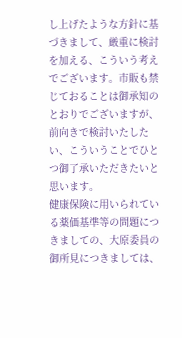し上げたような方針に基づきまして、厳重に検討を加える、こういう考えでございます。市販も禁じておることは御承知のとおりでございますが、前向きで検討いたしたい、こういうことでひとつ御了承いただきたいと思います。
健康保険に用いられている薬価基準等の問題につきましての、大原委員の御所見につきましては、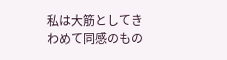私は大筋としてきわめて同感のもの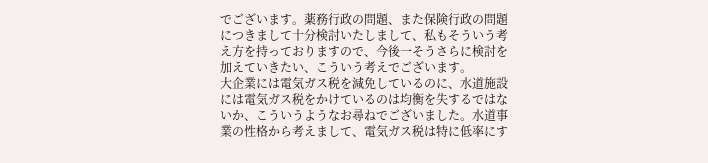でございます。薬務行政の問題、また保険行政の問題につきまして十分検討いたしまして、私もそういう考え方を持っておりますので、今後一そうさらに検討を加えていきたい、こういう考えでございます。
大企業には電気ガス税を減免しているのに、水道施設には電気ガス税をかけているのは均衡を失するではないか、こういうようなお尋ねでございました。水道事業の性格から考えまして、電気ガス税は特に低率にす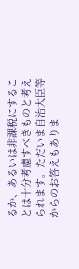るか、あるいは非課税にすることは十分考慮すべきものと考えられます。ただいま自治大臣等からのお答えもありま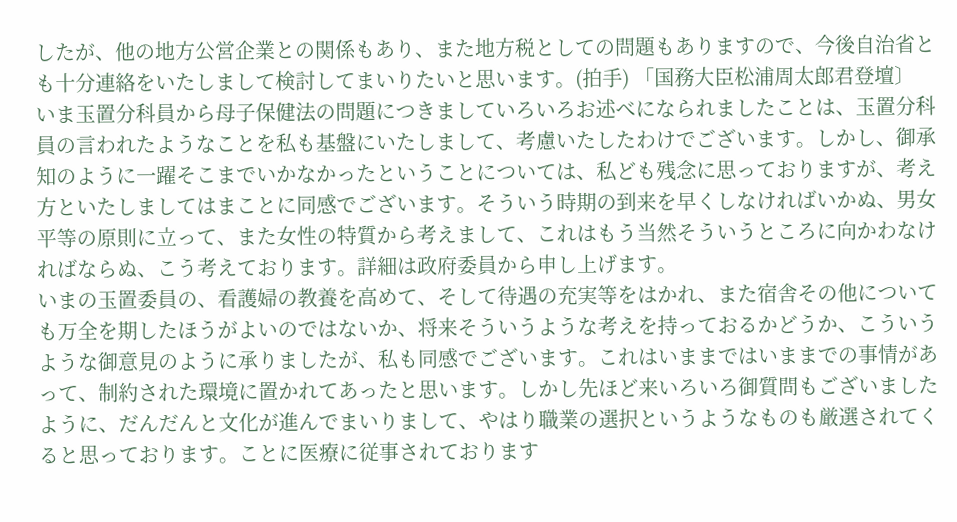したが、他の地方公営企業との関係もあり、また地方税としての問題もありますので、今後自治省とも十分連絡をいたしまして検討してまいりたいと思います。(拍手) 「国務大臣松浦周太郎君登壇〕
いま玉置分科員から母子保健法の問題につきましていろいろお述べになられましたことは、玉置分科員の言われたようなことを私も基盤にいたしまして、考慮いたしたわけでございます。しかし、御承知のように一躍そこまでいかなかったということについては、私ども残念に思っておりますが、考え方といたしましてはまことに同感でございます。そういう時期の到来を早くしなければいかぬ、男女平等の原則に立って、また女性の特質から考えまして、これはもう当然そういうところに向かわなければならぬ、こう考えております。詳細は政府委員から申し上げます。
いまの玉置委員の、看護婦の教養を高めて、そして待遇の充実等をはかれ、また宿舎その他についても万全を期したほうがよいのではないか、将来そういうような考えを持っておるかどうか、こういうような御意見のように承りましたが、私も同感でございます。これはいままではいままでの事情があって、制約された環境に置かれてあったと思います。しかし先ほど来いろいろ御質問もございましたように、だんだんと文化が進んでまいりまして、やはり職業の選択というようなものも厳選されてくると思っております。ことに医療に従事されております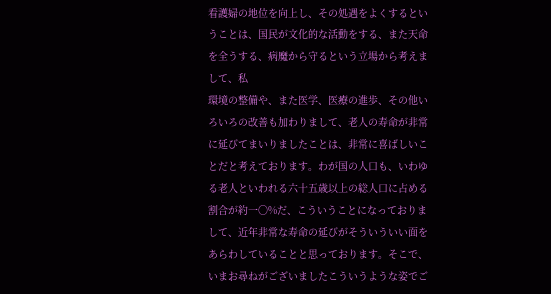看護婦の地位を向上し、その処遇をよくするということは、国民が文化的な活動をする、また天命を全うする、病魔から守るという立場から考えまして、私
環境の整備や、また医学、医療の進歩、その他いろいろの改善も加わりまして、老人の寿命が非常に延びてまいりましたことは、非常に喜ばしいことだと考えております。わが国の人口も、いわゆる老人といわれる六十五歳以上の総人口に占める割合が約一〇%だ、こういうことになっておりまして、近年非常な寿命の延びがそういういい面をあらわしていることと思っております。そこで、いまお尋ねがございましたこういうような姿でご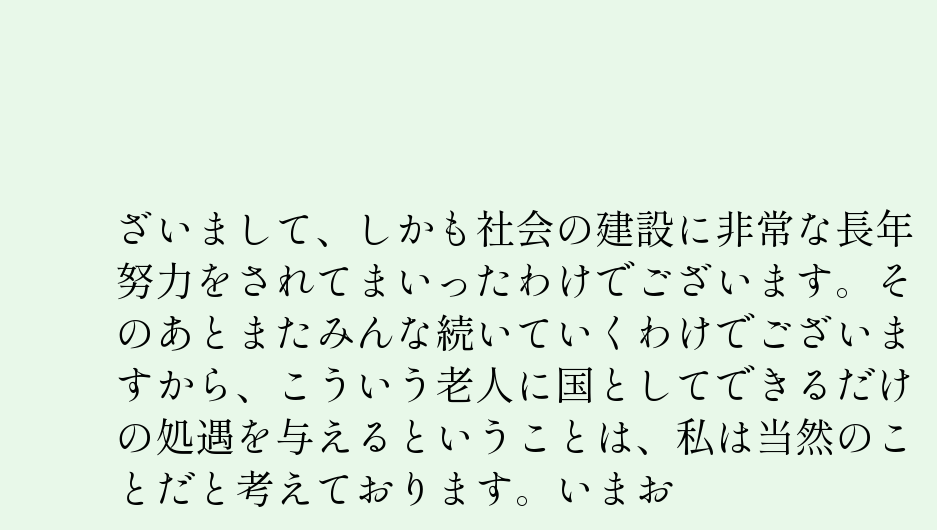ざいまして、しかも社会の建設に非常な長年努力をされてまいったわけでございます。そのあとまたみんな続いていくわけでございますから、こういう老人に国としてできるだけの処遇を与えるということは、私は当然のことだと考えております。いまお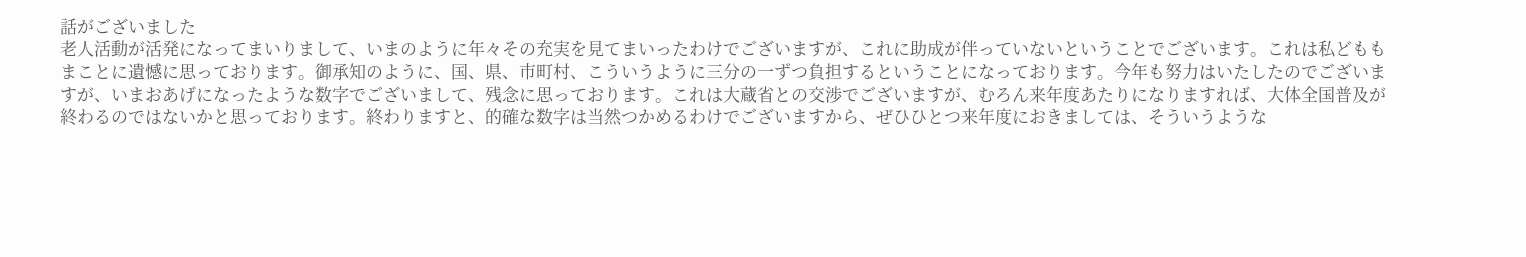話がございました
老人活動が活発になってまいりまして、いまのように年々その充実を見てまいったわけでございますが、これに助成が伴っていないということでございます。これは私どももまことに遺憾に思っております。御承知のように、国、県、市町村、こういうように三分の一ずつ負担するということになっております。今年も努力はいたしたのでございますが、いまおあげになったような数字でございまして、残念に思っております。これは大蔵省との交渉でございますが、むろん来年度あたりになりますれば、大体全国普及が終わるのではないかと思っております。終わりますと、的確な数字は当然つかめるわけでございますから、ぜひひとつ来年度におきましては、そういうような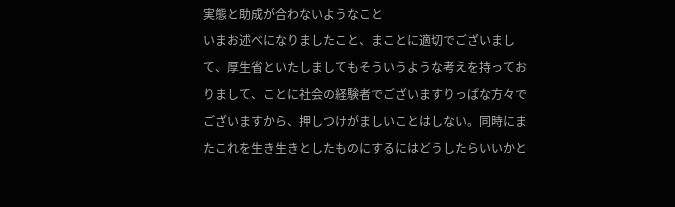実態と助成が合わないようなこと
いまお述べになりましたこと、まことに適切でございまして、厚生省といたしましてもそういうような考えを持っておりまして、ことに社会の経験者でございますりっぱな方々でございますから、押しつけがましいことはしない。同時にまたこれを生き生きとしたものにするにはどうしたらいいかと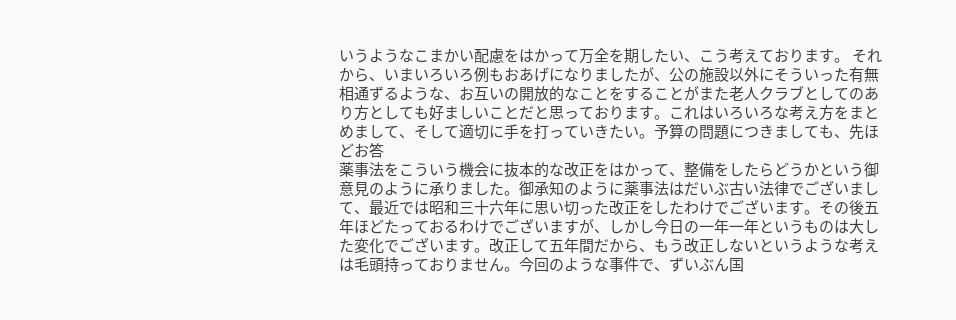いうようなこまかい配慮をはかって万全を期したい、こう考えております。 それから、いまいろいろ例もおあげになりましたが、公の施設以外にそういった有無相通ずるような、お互いの開放的なことをすることがまた老人クラブとしてのあり方としても好ましいことだと思っております。これはいろいろな考え方をまとめまして、そして適切に手を打っていきたい。予算の問題につきましても、先ほどお答
薬事法をこういう機会に抜本的な改正をはかって、整備をしたらどうかという御意見のように承りました。御承知のように薬事法はだいぶ古い法律でございまして、最近では昭和三十六年に思い切った改正をしたわけでございます。その後五年ほどたっておるわけでございますが、しかし今日の一年一年というものは大した変化でございます。改正して五年間だから、もう改正しないというような考えは毛頭持っておりません。今回のような事件で、ずいぶん国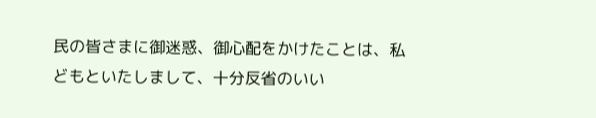民の皆さまに御迷惑、御心配をかけたことは、私どもといたしまして、十分反省のいい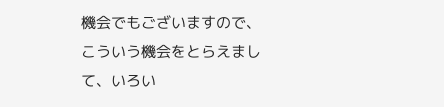機会でもございますので、こういう機会をとらえまして、いろい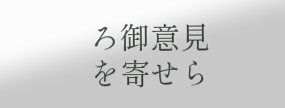ろ御意見を寄せら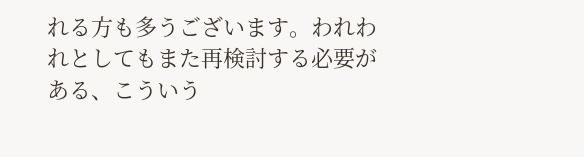れる方も多うございます。われわれとしてもまた再検討する必要がある、こういう